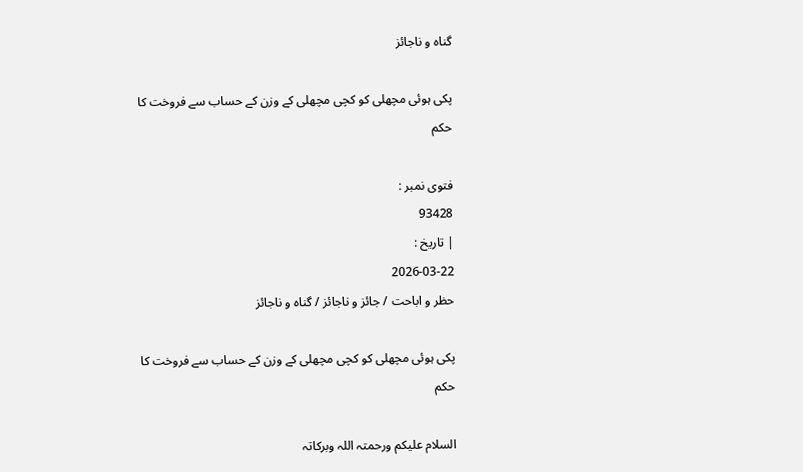گناہ و ناجائز

پکی ہوئی مچھلی کو کچی مچھلی کے وزن کے حساب سے فروخت کا حکم

فتوی نمبر :
93428
| تاریخ :
2026-03-22
حظر و اباحت / جائز و ناجائز / گناہ و ناجائز

پکی ہوئی مچھلی کو کچی مچھلی کے وزن کے حساب سے فروخت کا حکم

السلام علیکم ورحمتہ اللہ وبرکاتہ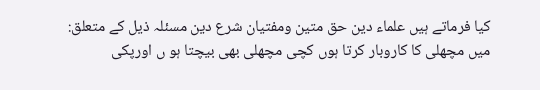کیا فرماتے ہیں علماء دین حق متین ومفتیان شرع دین مسئلہ ذیل کے متعلق:
میں مچھلی کا کاروبار کرتا ہوں کچی مچھلی بھی بیچتا ہو ں اورپکی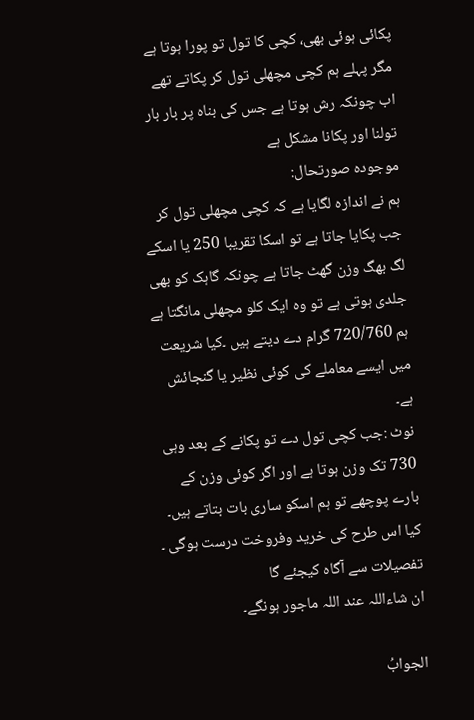پکائی ہوئی بھی، کچی کا تول تو پورا ہوتا ہے مگر پہلے ہم کچی مچھلی تول کر پکاتے تھے اب چونکہ رش ہوتا ہے جس کی بناہ پر بار بار تولنا اور پکانا مشکل ہے
موجودہ صورتحال:
ہم نے اندازہ لگایا ہے کہ کچی مچھلی تول کر جب پکایا جاتا ہے تو اسکا تقریبا 250 یا اسکے لگ بھگ وزن گھٹ جاتا ہے چونکہ گاہک کو بھی جلدی ہوتی ہے تو وہ ایک کلو مچھلی مانگتا ہے ہم 720/760 گرام دے دیتے ہیں ۔کیا شریعت میں ایسے معاملے کی کوئی نظیر یا گنجائش ہے۔
نوٹ :جب کچی تول دے تو پکانے کے بعد وہی 730 تک وزن ہوتا ہے اور اگر کوئی وزن کے بارے پوچھے تو ہم اسکو ساری بات بتاتے ہیں۔
کیا اس طرح کی خرید وفروخت درست ہوگی ۔
تفصیلات سے آگاہ کیجئے گا
ان شاءاللہ عند اللہ ماجور ہونگے۔

الجوابُ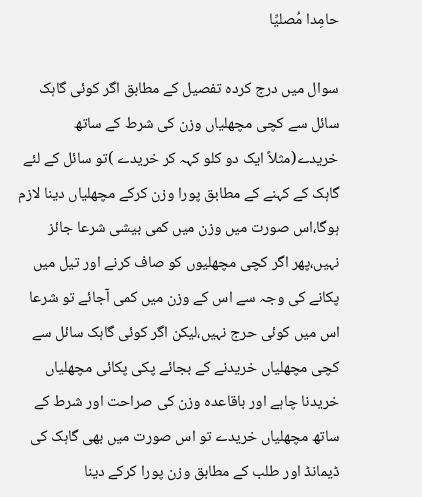حامِدا مُصلیِّا

سوال میں درج کردہ تفصیل کے مطابق اگر کوئی گاہک سائل سے کچی مچھلیاں وزن کی شرط کے ساتھ خریدے(مثلاً ایک دو کلو کہہ کر خریدے )تو سائل کے لئے گاہک کے کہنے کے مطابق پورا وزن کرکے مچھلیاں دینا لازم ہوگا،اس صورت میں وزن میں کمی بیشی شرعا جائز نہیں،پھر اگر کچی مچھلیوں کو صاف کرنے اور تیل میں پکانے کی وجہ سے اس کے وزن میں کمی آجائے تو شرعا اس میں کوئی حرج نہیں،لیکن اگر کوئی گاہک سائل سے کچی مچھلیاں خریدنے کے بجائے پکی پکائی مچھلیاں خریدنا چاہے اور باقاعدہ وزن کی صراحت اور شرط کے ساتھ مچھلیاں خریدے تو اس صورت میں بھی گاہک کی ڈیمانڈ اور طلب کے مطابق وزن پورا کرکے دینا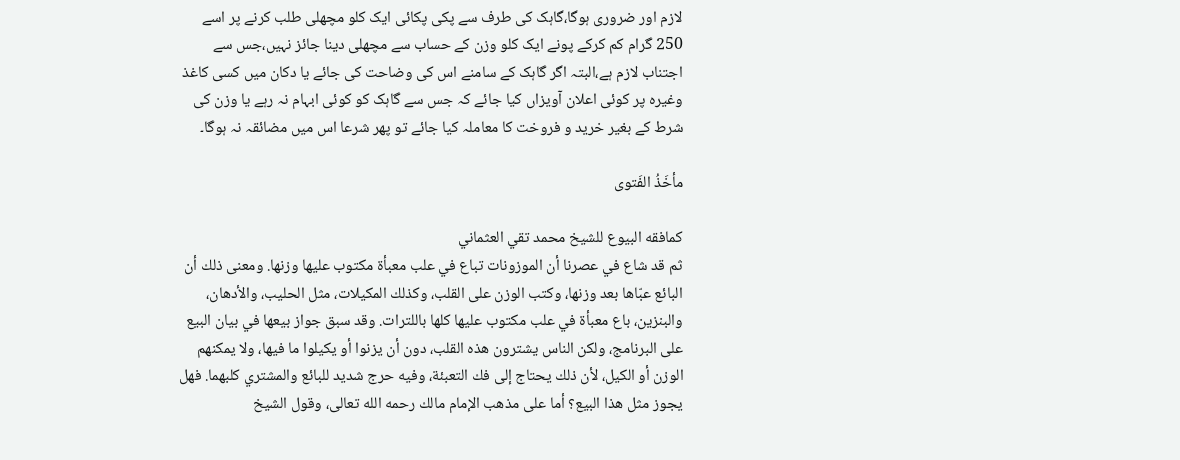لازم اور ضروری ہوگا،گاہک کی طرف سے پکی پکائی ایک کلو مچھلی طلب کرنے پر اسے 250 گرام کم کرکے پونے ایک کلو وزن کے حساب سے مچھلی دینا جائز نہیں،جس سے اجتناب لازم ہے،البتہ اگر گاہک کے سامنے اس کی وضاحت کی جائے یا دکان میں کسی کاغذ وغیرہ پر کوئی اعلان آویزاں کیا جائے کہ جس سے گاہک کو کوئی ابہام نہ رہے یا وزن کی شرط کے بغیر خرید و فروخت کا معاملہ کیا جائے تو پھر شرعا اس میں مضائقہ نہ ہوگا۔

مأخَذُ الفَتوی

کمافقه البيوع للشيخ محمد تقي العثماني
ثم قد شاع في عصرنا أن الموزونات تباع في علب معبأة مكتوب عليها وزنها. ومعنى ذلك أن البائع عبّاها بعد وزنها، وكتب الوزن على القلب، وكذلك المكيلات، مثل الحليب، والأدهان، والبنزين، باع معبأة في علب مكتوب عليها كلها باللترات. وقد سبق جواز بيعها في بيان البيع على البرنامج، ولكن الناس يشترون هذه القلب، دون أن يزنوا أو يكيلوا ما فيها، ولا يمكنهم الوزن أو الكيل، لأن ذلك يحتاج إلى فك التعبئة، وفيه حرج شديد للبائع والمشتري کلبهما. فهل يجوز مثل هذا البيع؟ أما على مذهب الإمام مالك رحمه الله تعالى، وقول الشيخ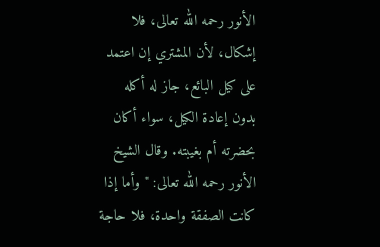الأنور رحمه الله تعالى، فلا إشكال، لأن المشتري إن اعتمد على كيل البائع، جاز له أكله بدون إعادة الكيل، سواء أكان بحضرته أم بغيبته. وقال الشيخ الأنور رحمه الله تعالى: " وأما إذا كانت الصفقة واحدة، فلا حاجة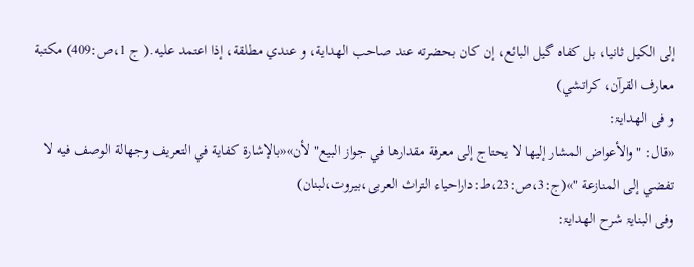إلى الكيل ثانيا، بل كفاه گيل البائع، إن كان بحضرته عند صاحب الهداية، و عندي مطلقة، إذا اعتمد عليه.( ج 1،ص:409) مكتبة معارف القرآن، كراتشي)
و فی الھدایۃ:
«قال: "والأعواض المشار إليها لا يحتاج إلى معرفة مقدارها في جواز البيع" لأن»«بالإشارة كفاية في التعريف وجهالة الوصف فيه لا تفضي إلى المنازعة "»(ج:3،ص:23،ط:داراحیاء التراث العربی،بیروت،لبنان)
وفی البنایۃ شرح الھدایۃ: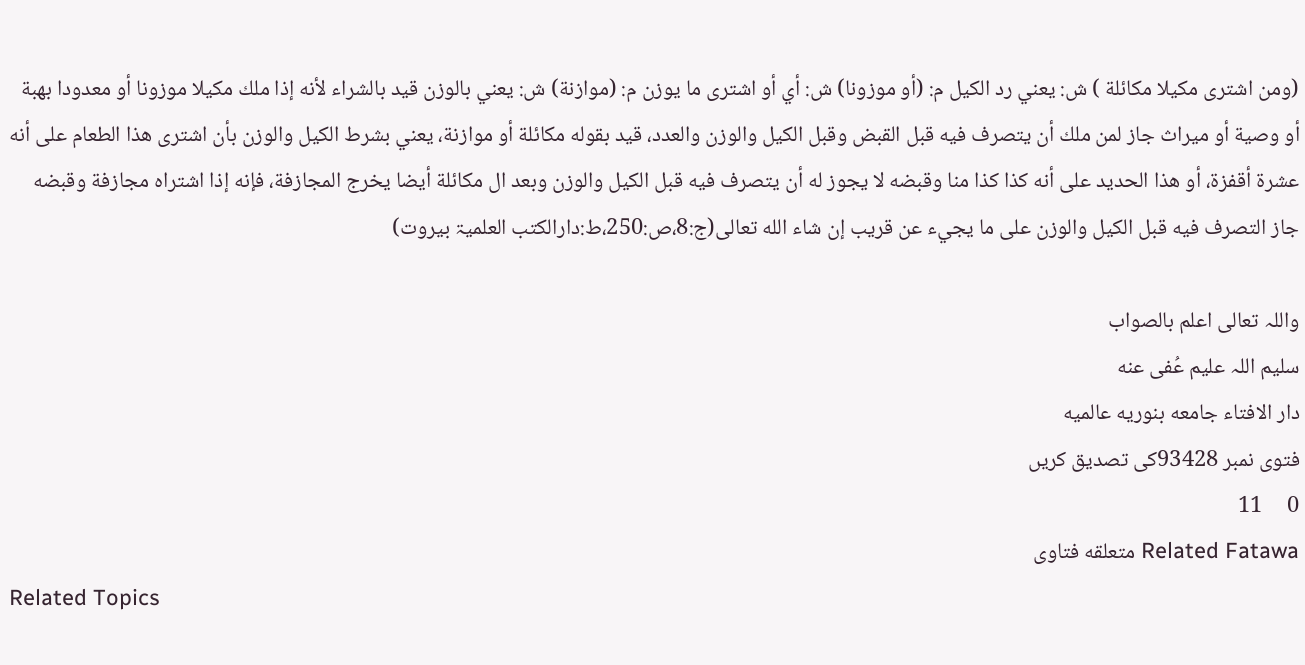(ومن اشترى مكيلا مكائلة ) ش: يعني رد الكيل م: (أو موزونا) ش: أي أو اشترى ما يوزن م: (موازنة) ش: يعني بالوزن قيد بالشراء لأنه إذا ملك مكيلا موزونا أو معدودا بهبة أو وصية أو ميراث جاز لمن ملك أن يتصرف فيه قبل القبض وقبل الكيل والوزن والعدد، قيد بقوله مكائلة أو موازنة، يعني بشرط الكيل والوزن بأن اشترى هذا الطعام على أنه عشرة أقفزة، أو هذا الحديد على أنه كذا كذا منا وقبضه لا يجوز له أن يتصرف فيه قبل الكيل والوزن وبعد ال مكائلة أيضا يخرج المجازفة، فإنه إذا اشتراه مجازفة وقبضه جاز التصرف فيه قبل الكيل والوزن على ما يجيء عن قريب إن شاء الله تعالى(ج:8،ص:250،ط:دارالکتب العلمیۃ بیروت)

واللہ تعالی اعلم بالصواب
سلیم اللہ علیم عُفی عنه
دار الافتاء جامعه بنوریه عالمیه
فتوی نمبر 93428کی تصدیق کریں
0     11
Related Fatawa متعلقه فتاوی
Related Topics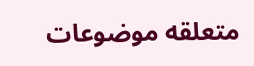متعلقه موضوعات